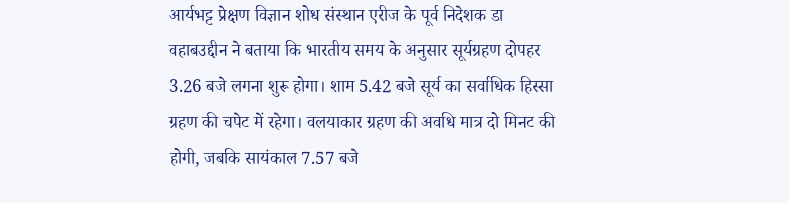आर्यभट्ट प्रेक्षण विज्ञान शोध संस्थान एरीज के पूर्व निदेशक डा वहाबउद्दीन ने बताया कि भारतीय समय के अनुसार सूर्यग्रहण दोपहर 3.26 बजे लगना शुरू होगा। शाम 5.42 बजे सूर्य का सर्वाधिक हिस्सा ग्रहण की चपेट में रहेगा। वलयाकार ग्रहण की अवधि मात्र दो मिनट की होगी, जबकि सायंकाल 7.57 बजे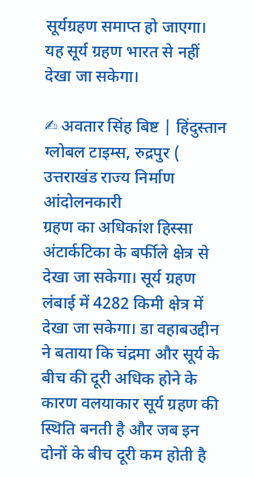सूर्यग्रहण समाप्त हो जाएगा। यह सूर्य ग्रहण भारत से नहीं देखा जा सकेगा।

✍ अवतार सिंह बिष्ट | हिंदुस्तान ग्लोबल टाइम्स, रुद्रपुर ( उत्तराखंड राज्य निर्माण आंदोलनकारी
ग्रहण का अधिकांश हिस्सा अंटार्कटिका के बर्फीले क्षेत्र से देखा जा सकेगा। सूर्य ग्रहण लंबाई में 4282 किमी क्षेत्र में देखा जा सकेगा। डा वहाबउद्दीन ने बताया कि चंद्रमा और सूर्य के बीच की दूरी अधिक होने के कारण वलयाकार सूर्य ग्रहण की स्थिति बनती है और जब इन दोनों के बीच दूरी कम होती है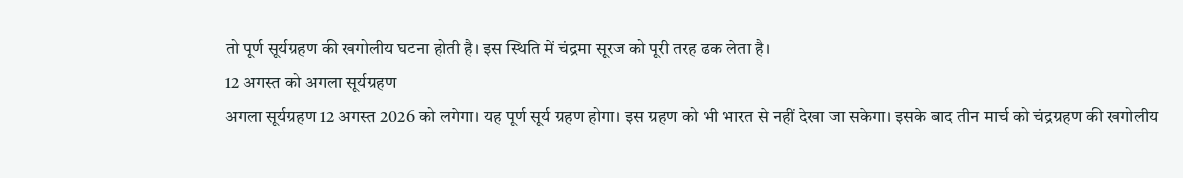तो पूर्ण सूर्यग्रहण की खगोलीय घटना होती है। इस स्थिति में चंद्रमा सूरज को पूरी तरह ढक लेता है।
12 अगस्त को अगला सूर्यग्रहण
अगला सूर्यग्रहण 12 अगस्त 2026 को लगेगा। यह पूर्ण सूर्य ग्रहण होगा। इस ग्रहण को भी भारत से नहीं देखा जा सकेगा। इसके बाद तीन मार्च को चंद्रग्रहण की खगोलीय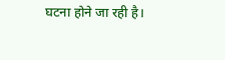घटना होने जा रही है।